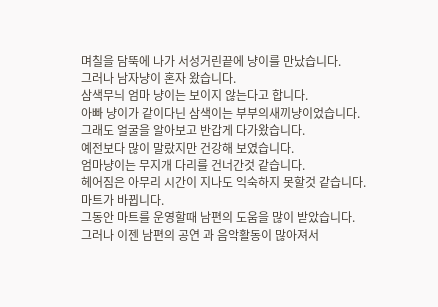며칠을 담뚝에 나가 서성거린끝에 냥이를 만났습니다.
그러나 남자냥이 혼자 왔습니다.
삼색무늬 엄마 냥이는 보이지 않는다고 합니다.
아빠 냥이가 같이다닌 삼색이는 부부의새끼냥이었습니다.
그래도 얼굴을 알아보고 반갑게 다가왔습니다.
예전보다 많이 말랐지만 건강해 보였습니다.
엄마냥이는 무지개 다리를 건너간것 같습니다.
헤어짐은 아무리 시간이 지나도 익숙하지 못할것 같습니다.
마트가 바뀝니다.
그동안 마트를 운영할때 남편의 도움을 많이 받았습니다.
그러나 이젠 남편의 공연 과 음악활동이 많아져서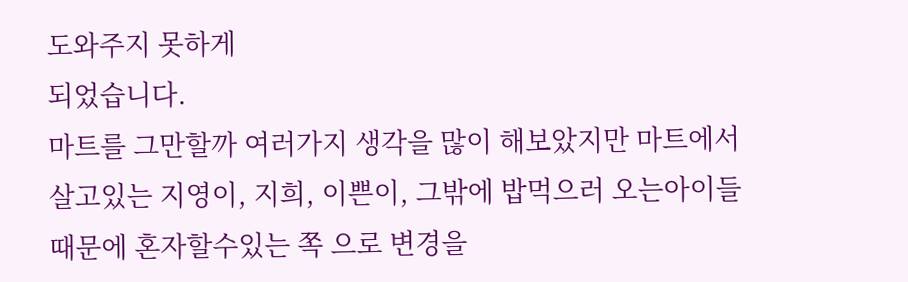도와주지 못하게
되었습니다.
마트를 그만할까 여러가지 생각을 많이 해보았지만 마트에서
살고있는 지영이, 지희, 이쁜이, 그밖에 밥먹으러 오는아이들
때문에 혼자할수있는 쪽 으로 변경을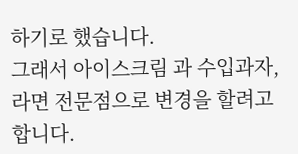하기로 했습니다.
그래서 아이스크림 과 수입과자, 라면 전문점으로 변경을 할려고
합니다.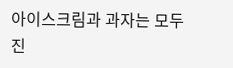아이스크림과 과자는 모두 진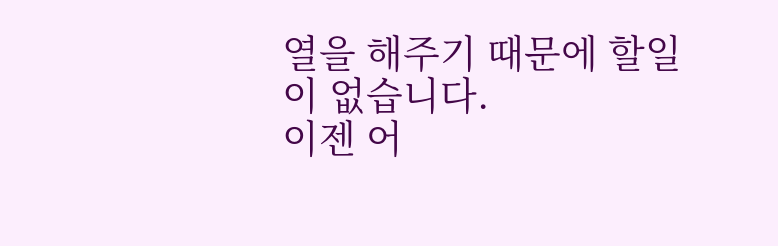열을 해주기 때문에 할일이 없습니다.
이젠 어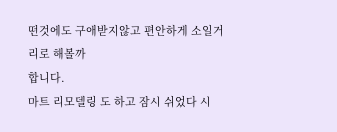떤것에도 구애받지않고 편안하게 소일거리로 해볼까
합니다.
마트 리모델링 도 하고 잠시 쉬었다 시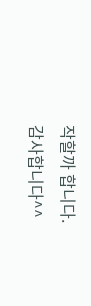작할까 합니다.
감사합니다^^